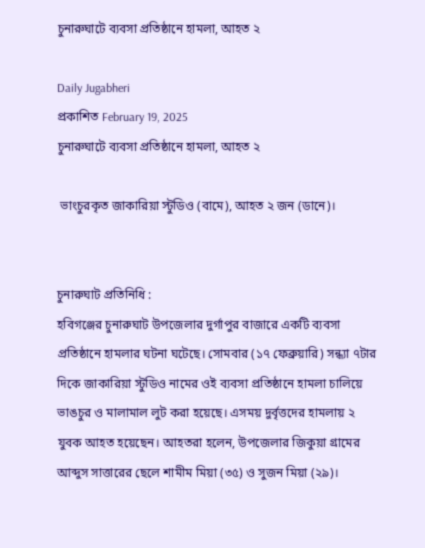চুনারুঘাটে ব্যবসা প্রতিষ্ঠানে হামলা, আহত ২

Daily Jugabheri
প্রকাশিত February 19, 2025
চুনারুঘাটে ব্যবসা প্রতিষ্ঠানে হামলা, আহত ২

 ভাংচুরকৃত জাকারিয়া স্টুডিও (বামে), আহত ২ জন (ডানে)।


চুনারুঘাট প্রতিনিধি :
হবিগঞ্জের চুনারুঘাট উপজেলার দুর্গাপুর বাজারে একটি ব্যবসা প্রতিষ্ঠানে হামলার ঘটনা ঘটেছে। সোমবার (১৭ ফেব্রুয়ারি) সন্ধ্যা ৭টার দিকে জাকারিয়া স্টুডিও নামের ওই ব্যবসা প্রতিষ্ঠানে হামলা চালিয়ে ভাঙচুর ও মালামাল লুট করা হয়েছে। এসময় দুর্বৃত্তদের হামলায় ২ যুবক আহত হয়েছেন। আহতরা হলেন, উপজেলার জিকুয়া গ্রামের আব্দুস সাত্তারের ছেলে শামীম মিয়া (৩৫) ও সুজন মিয়া (২৯)।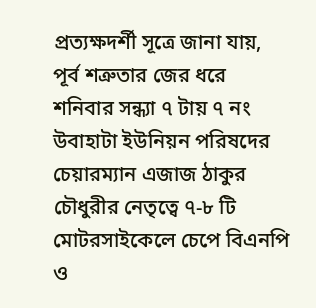প্রত্যক্ষদর্শী সূত্রে জানা যায়, পূর্ব শত্রুতার জের ধরে শনিবার সন্ধ্যা ৭ টায় ৭ নং উবাহাটা ইউনিয়ন পরিষদের চেয়ারম্যান এজাজ ঠাকুর চৌধুরীর নেতৃত্বে ৭-৮ টি মোটরসাইকেলে চেপে বিএনপি ও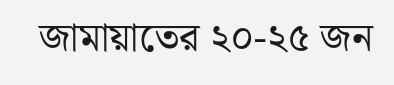জামায়াতের ২০-২৫ জন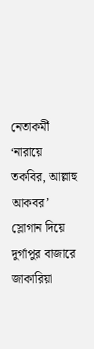নেতাকর্মী ‘নারায়ে তকবির, আল্লাহু আকবর’ স্লোগান দিয়ে দুর্গাপুর বাজারে জাকারিয়া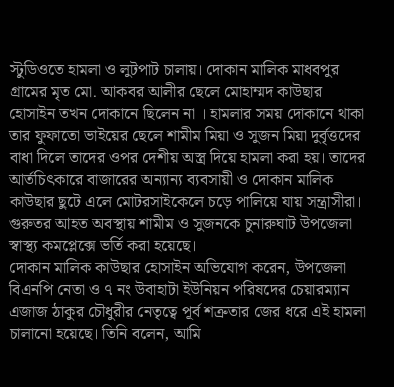স্টুডিওতে হামলা ও লুটপাট চালায়। দোকান মালিক মাধবপুর গ্রামের মৃত মো. আকবর আলীর ছেলে মোহাম্মদ কাউছার হোসাইন তখন দোকানে ছিলেন না । হামলার সময় দোকানে থাকা তার ফুফাতো ভাইয়ের ছেলে শামীম মিয়া ও সুজন মিয়া দুর্বৃত্তদের বাধা দিলে তাদের ওপর দেশীয় অস্ত্র দিয়ে হামলা করা হয়। তাদের আর্তচিৎকারে বাজারের অন্যান্য ব্যবসায়ী ও দোকান মালিক কাউছার ছুটে এলে মোটরসাইকেলে চড়ে পালিয়ে যায় সন্ত্রাসীরা। গুরুতর আহত অবস্থায় শামীম ও সুজনকে চুনারুঘাট উপজেলা স্বাস্থ্য কমপ্লেক্সে ভর্তি করা হয়েছে।
দোকান মালিক কাউছার হোসাইন অভিযোগ করেন, উপজেলা বিএনপি নেতা ও ৭ নং উবাহাটা ইউনিয়ন পরিষদের চেয়ারম্যান এজাজ ঠাকুর চৌধুরীর নেতৃত্বে পূর্ব শত্রুতার জের ধরে এই হামলা চালানো হয়েছে। তিনি বলেন, আমি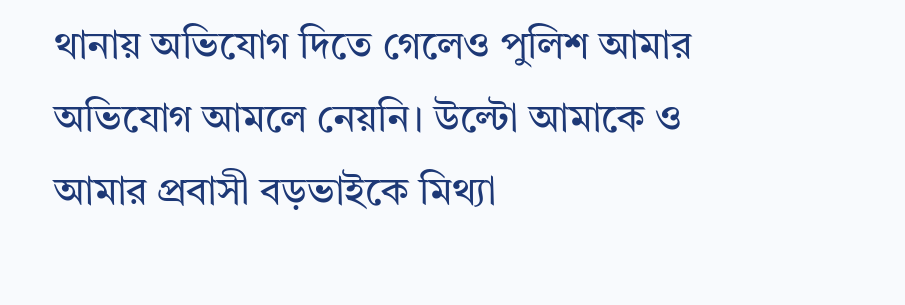থানায় অভিযোগ দিতে গেলেও পুলিশ আমার অভিযোগ আমলে নেয়নি। উল্টো আমাকে ও আমার প্রবাসী বড়ভাইকে মিথ্যা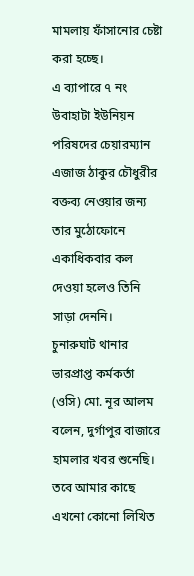মামলায় ফাঁসানোর চেষ্টা করা হচ্ছে।
এ ব্যাপারে ৭ নং উবাহাটা ইউনিয়ন পরিষদের চেয়ারম্যান এজাজ ঠাকুর চৌধুরীর বক্তব্য নেওয়ার জন্য তার মুঠোফোনে একাধিকবার কল দেওয়া হলেও তিনি সাড়া দেননি।
চুনারুঘাট থানার ভারপ্রাপ্ত কর্মকর্তা (ওসি) মো. নূর আলম বলেন, দুর্গাপুর বাজারে হামলার খবর শুনেছি। তবে আমার কাছে এখনো কোনো লিখিত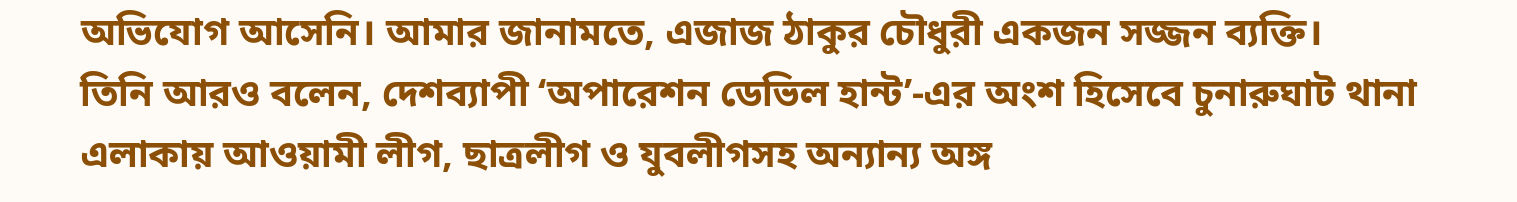অভিযোগ আসেনি। আমার জানামতে, এজাজ ঠাকুর চৌধুরী একজন সজ্জন ব্যক্তি।
তিনি আরও বলেন, দেশব্যাপী ‘অপারেশন ডেভিল হান্ট’-এর অংশ হিসেবে চুনারুঘাট থানা এলাকায় আওয়ামী লীগ, ছাত্রলীগ ও যুবলীগসহ অন্যান্য অঙ্গ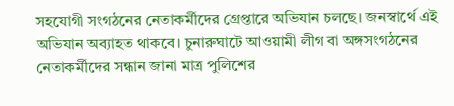সহযোগী সংগঠনের নেতাকর্মীদের গ্রেপ্তারে অভিযান চলছে। জনস্বার্থে এই অভিযান অব্যাহত থাকবে। চুনারুঘাটে আওয়ামী লীগ বা অঙ্গসংগঠনের নেতাকর্মীদের সন্ধান জানা মাত্র পুলিশের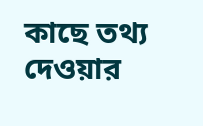কাছে তথ্য দেওয়ার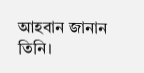আহবান জানান তিনি।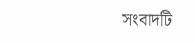সংবাদটি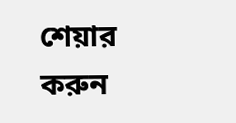শেয়ার করুন